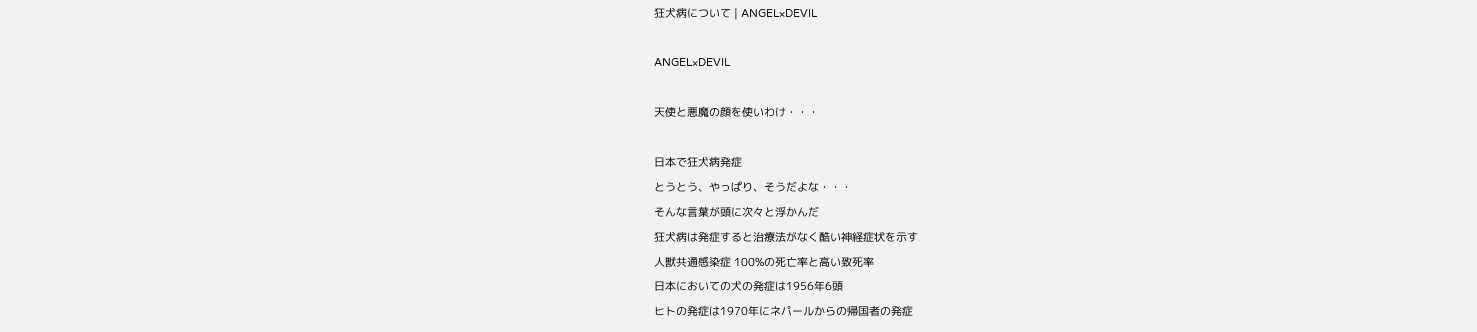狂犬病について | ANGEL×DEVIL

ANGEL×DEVIL

天使と悪魔の顔を使いわけ・・・

日本で狂犬病発症
とうとう、やっぱり、そうだよな・・・
そんな言葉が頭に次々と浮かんだ
狂犬病は発症すると治療法がなく酷い神経症状を示す
人獣共通感染症 100%の死亡率と高い致死率
日本においての犬の発症は1956年6頭
ヒトの発症は1970年にネパールからの帰国者の発症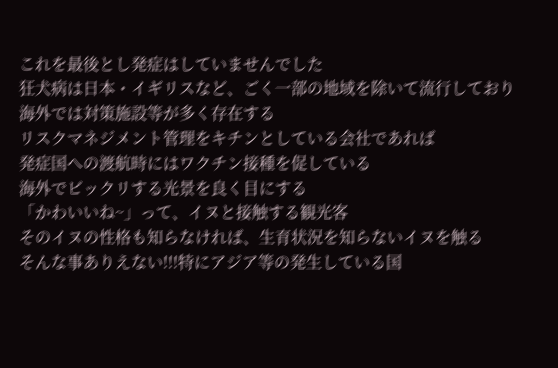これを最後とし発症はしていませんでした
狂犬病は日本・イギリスなど、ごく一部の地域を除いて流行しており
海外では対策施設等が多く存在する
リスクマネジメント管理をキチンとしている会社であれば
発症国への渡航時にはワクチン接種を促している
海外でビックリする光景を良く目にする
「かわいいね~」って、イヌと接触する観光客
そのイヌの性格も知らなければ、生育状況を知らないイヌを触る
そんな事ありえない!!!特にアジア等の発生している国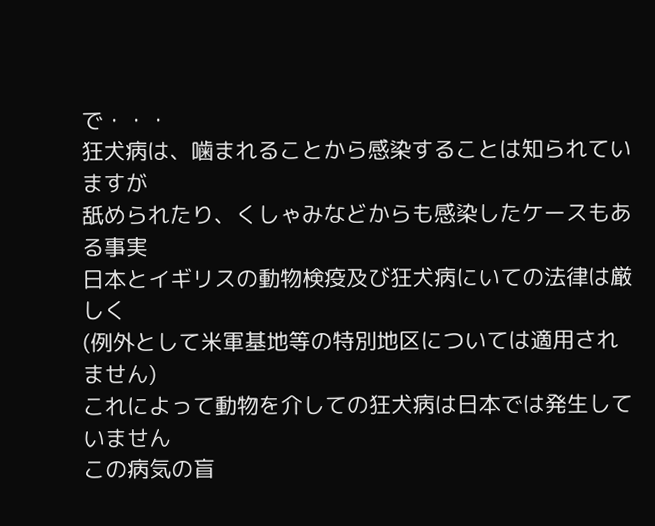で・・・
狂犬病は、噛まれることから感染することは知られていますが
舐められたり、くしゃみなどからも感染したケースもある事実
日本とイギリスの動物検疫及び狂犬病にいての法律は厳しく
(例外として米軍基地等の特別地区については適用されません)
これによって動物を介しての狂犬病は日本では発生していません
この病気の盲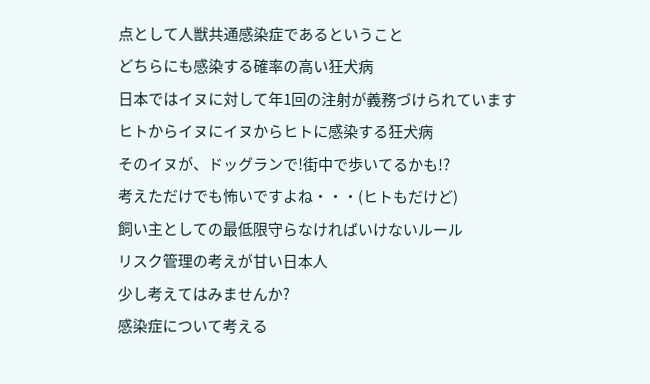点として人獣共通感染症であるということ
どちらにも感染する確率の高い狂犬病
日本ではイヌに対して年1回の注射が義務づけられています
ヒトからイヌにイヌからヒトに感染する狂犬病
そのイヌが、ドッグランで!街中で歩いてるかも!?
考えただけでも怖いですよね・・・(ヒトもだけど)
飼い主としての最低限守らなければいけないルール
リスク管理の考えが甘い日本人
少し考えてはみませんか?
感染症について考える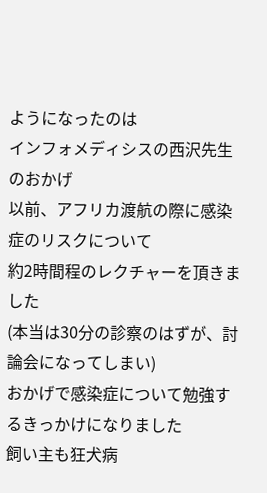ようになったのは
インフォメディシスの西沢先生のおかげ
以前、アフリカ渡航の際に感染症のリスクについて
約2時間程のレクチャーを頂きました
(本当は30分の診察のはずが、討論会になってしまい)
おかげで感染症について勉強するきっかけになりました
飼い主も狂犬病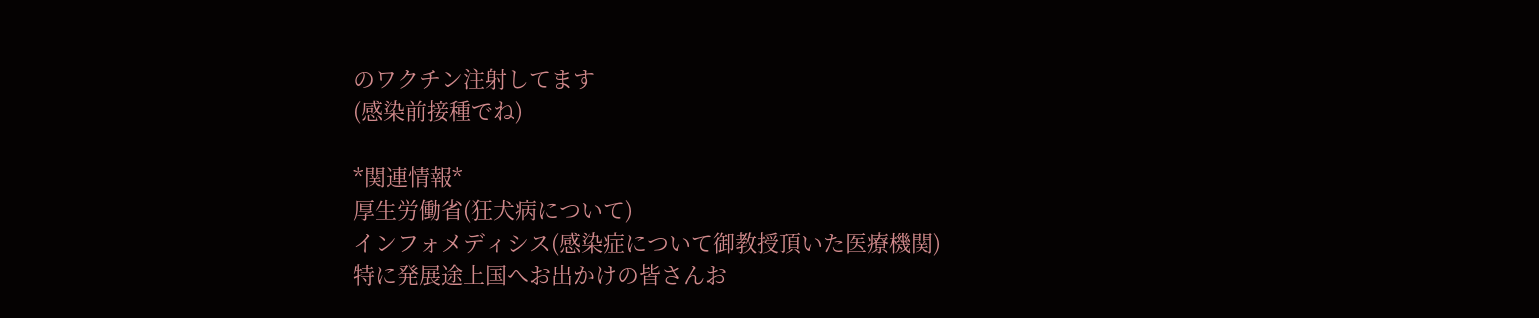のワクチン注射してます
(感染前接種でね)

*関連情報*
厚生労働省(狂犬病について)
インフォメディシス(感染症について御教授頂いた医療機関)
特に発展途上国へお出かけの皆さんお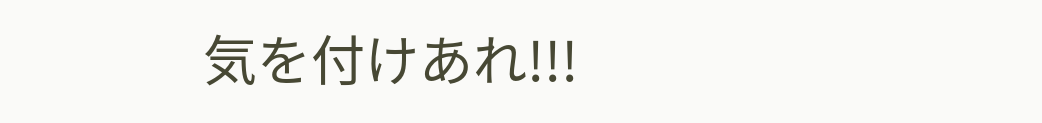気を付けあれ!!!